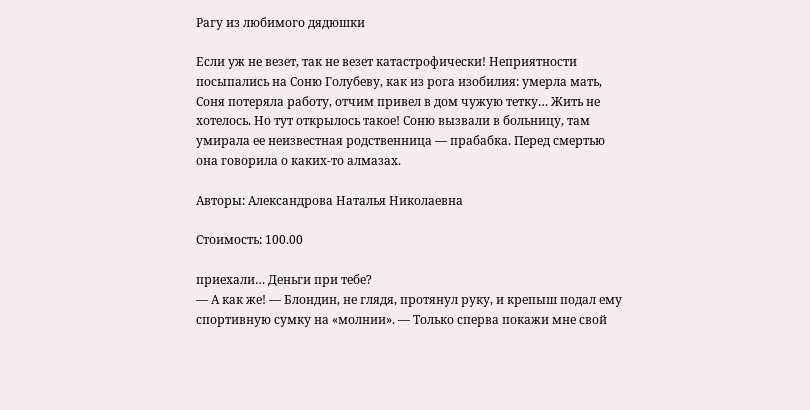Рагу из любимого дядюшки

Если уж не везет, так не везет катастрофически! Неприятности посыпались на Соню Голубеву, как из рога изобилия: умерла мать, Соня потеряла работу, отчим привел в дом чужую тетку… Жить не хотелось. Но тут открылось такое! Соню вызвали в больницу, там умирала ее неизвестная родственница — прабабка. Перед смертью она говорила о каких-то алмазах.

Авторы: Александрова Наталья Николаевна

Стоимость: 100.00

приехали… Деньги при тебе?
— А как же! — Блондин, не глядя, протянул руку, и крепыш подал ему спортивную сумку на «молнии». — Только сперва покажи мне свой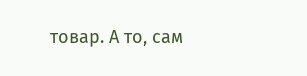товар. А то, сам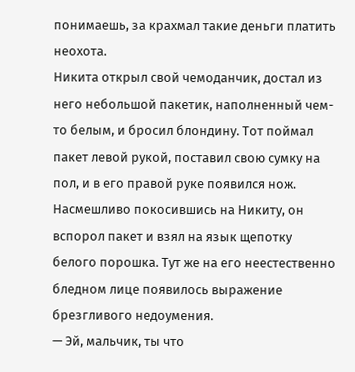понимаешь, за крахмал такие деньги платить неохота.
Никита открыл свой чемоданчик, достал из него небольшой пакетик, наполненный чем-то белым, и бросил блондину. Тот поймал пакет левой рукой, поставил свою сумку на пол, и в его правой руке появился нож. Насмешливо покосившись на Никиту, он вспорол пакет и взял на язык щепотку белого порошка. Тут же на его неестественно бледном лице появилось выражение брезгливого недоумения.
— Эй, мальчик, ты что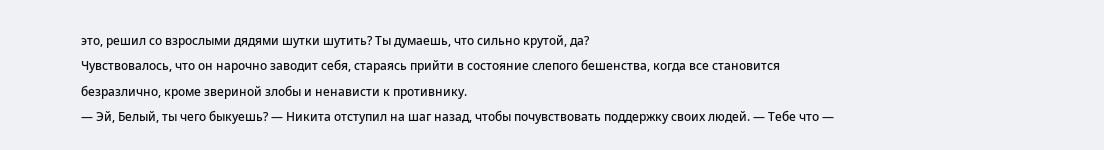это, решил со взрослыми дядями шутки шутить? Ты думаешь, что сильно крутой, да?
Чувствовалось, что он нарочно заводит себя, стараясь прийти в состояние слепого бешенства, когда все становится безразлично, кроме звериной злобы и ненависти к противнику.
— Эй, Белый, ты чего быкуешь? — Никита отступил на шаг назад, чтобы почувствовать поддержку своих людей. — Тебе что —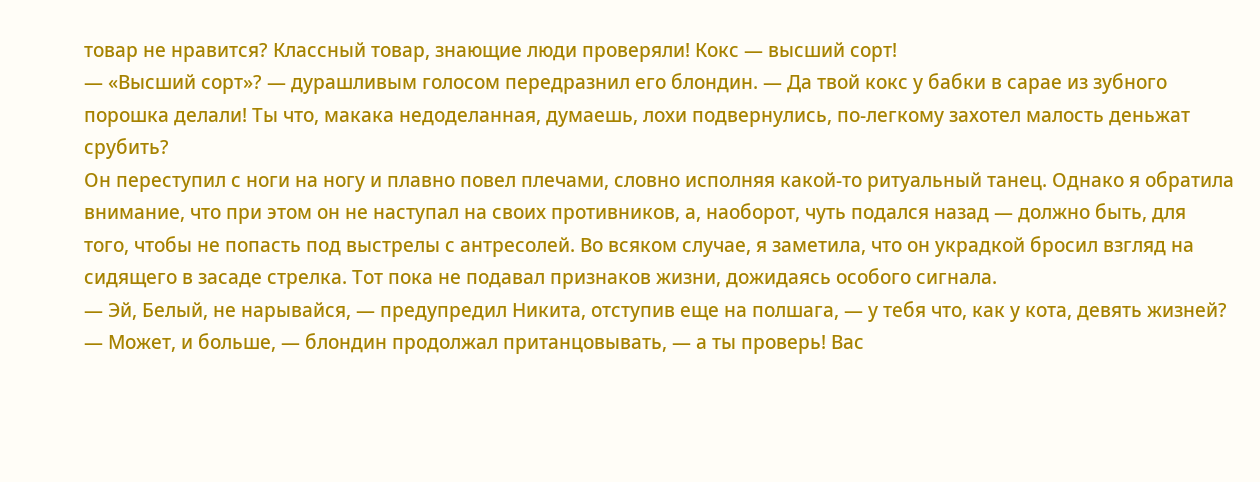товар не нравится? Классный товар, знающие люди проверяли! Кокс — высший сорт!
— «Высший сорт»? — дурашливым голосом передразнил его блондин. — Да твой кокс у бабки в сарае из зубного порошка делали! Ты что, макака недоделанная, думаешь, лохи подвернулись, по-легкому захотел малость деньжат срубить?
Он переступил с ноги на ногу и плавно повел плечами, словно исполняя какой-то ритуальный танец. Однако я обратила внимание, что при этом он не наступал на своих противников, а, наоборот, чуть подался назад — должно быть, для того, чтобы не попасть под выстрелы с антресолей. Во всяком случае, я заметила, что он украдкой бросил взгляд на сидящего в засаде стрелка. Тот пока не подавал признаков жизни, дожидаясь особого сигнала.
— Эй, Белый, не нарывайся, — предупредил Никита, отступив еще на полшага, — у тебя что, как у кота, девять жизней?
— Может, и больше, — блондин продолжал пританцовывать, — а ты проверь! Вас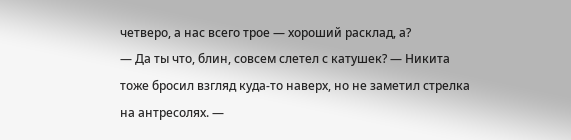четверо, а нас всего трое — хороший расклад, а?
— Да ты что, блин, совсем слетел с катушек? — Никита тоже бросил взгляд куда-то наверх, но не заметил стрелка на антресолях. —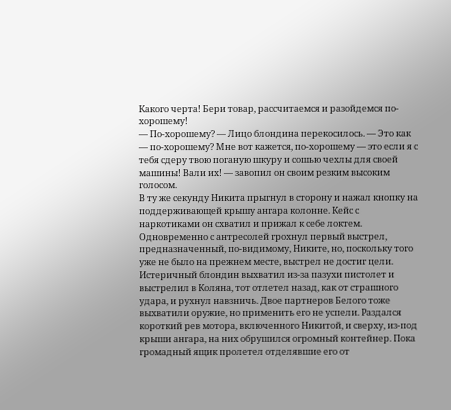Какого черта! Бери товар, рассчитаемся и разойдемся по-хорошему!
— По-хорошему? — Лицо блондина перекосилось. — Это как — по-хорошему? Мне вот кажется, по-хорошему — это если я с тебя сдеру твою поганую шкуру и сошью чехлы для своей машины! Вали их! — завопил он своим резким высоким голосом.
В ту же секунду Никита прыгнул в сторону и нажал кнопку на поддерживающей крышу ангара колонне. Кейс с наркотиками он схватил и прижал к себе локтем. Одновременно с антресолей грохнул первый выстрел, предназначенный, по-видимому, Никите, но, поскольку того уже не было на прежнем месте, выстрел не достиг цели. Истеричный блондин выхватил из-за пазухи пистолет и выстрелил в Коляна, тот отлетел назад, как от страшного удара, и рухнул навзничь. Двое партнеров Белого тоже выхватили оружие, но применить его не успели. Раздался короткий рев мотора, включенного Никитой, и сверху, из-под крыши ангара, на них обрушился огромный контейнер. Пока громадный ящик пролетел отделявшие его от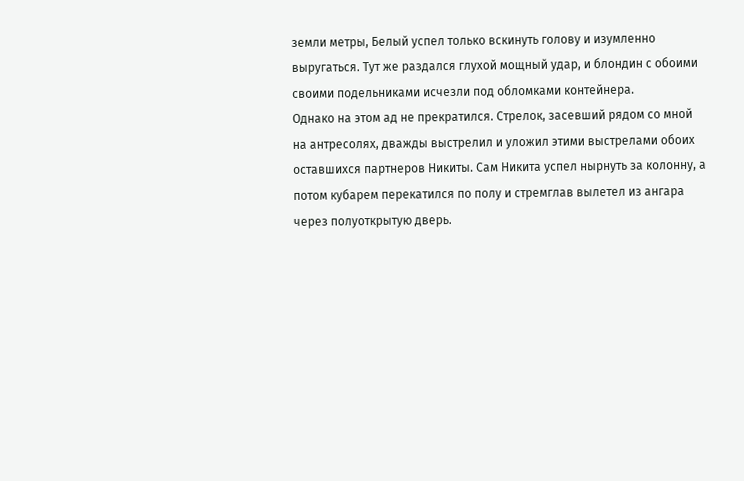земли метры, Белый успел только вскинуть голову и изумленно выругаться. Тут же раздался глухой мощный удар, и блондин с обоими своими подельниками исчезли под обломками контейнера.
Однако на этом ад не прекратился. Стрелок, засевший рядом со мной на антресолях, дважды выстрелил и уложил этими выстрелами обоих оставшихся партнеров Никиты. Сам Никита успел нырнуть за колонну, а потом кубарем перекатился по полу и стремглав вылетел из ангара через полуоткрытую дверь.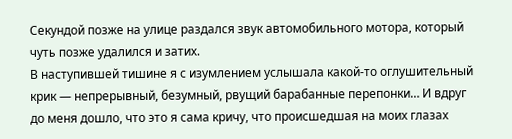Секундой позже на улице раздался звук автомобильного мотора, который чуть позже удалился и затих.
В наступившей тишине я с изумлением услышала какой-то оглушительный крик — непрерывный, безумный, рвущий барабанные перепонки… И вдруг до меня дошло, что это я сама кричу, что происшедшая на моих глазах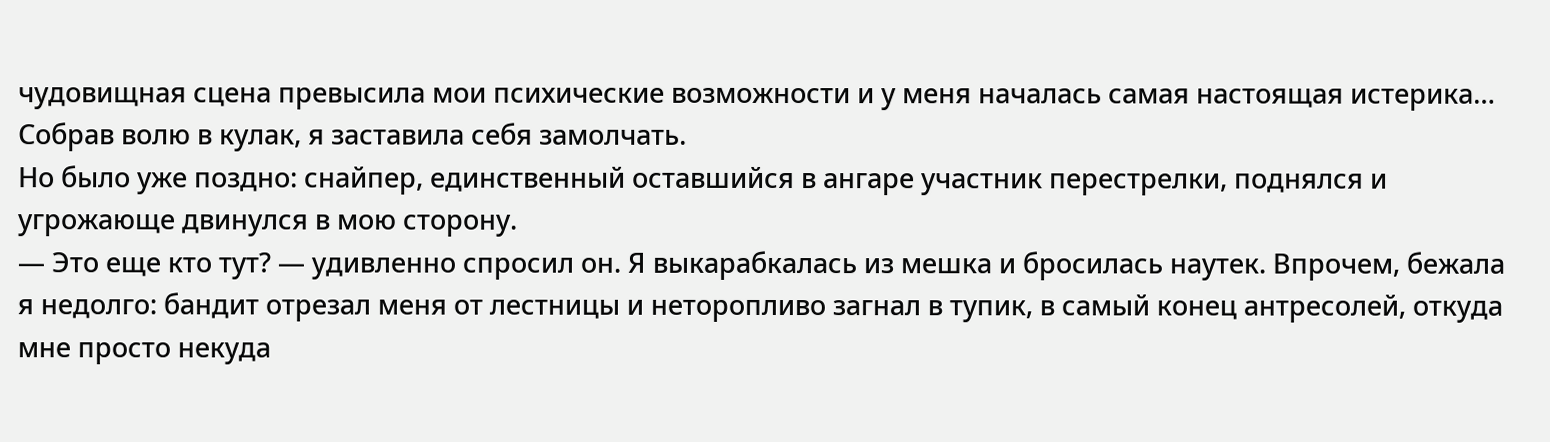чудовищная сцена превысила мои психические возможности и у меня началась самая настоящая истерика…
Собрав волю в кулак, я заставила себя замолчать.
Но было уже поздно: снайпер, единственный оставшийся в ангаре участник перестрелки, поднялся и угрожающе двинулся в мою сторону.
— Это еще кто тут? — удивленно спросил он. Я выкарабкалась из мешка и бросилась наутек. Впрочем, бежала я недолго: бандит отрезал меня от лестницы и неторопливо загнал в тупик, в самый конец антресолей, откуда мне просто некуда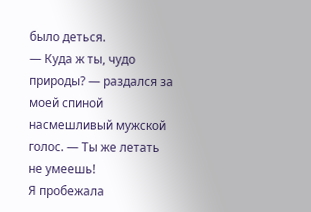было деться.
— Куда ж ты, чудо природы? — раздался за моей спиной насмешливый мужской голос. — Ты же летать не умеешь!
Я пробежала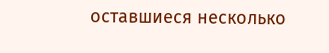оставшиеся несколько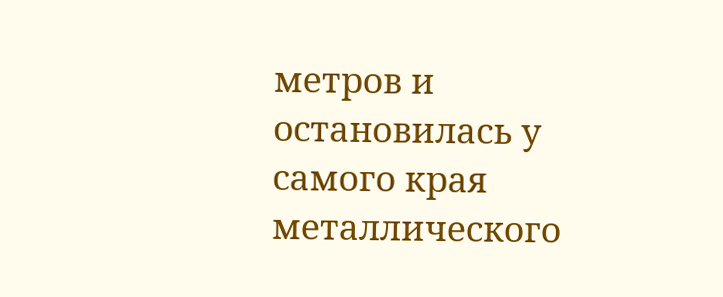метров и остановилась у самого края металлического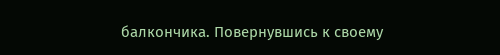балкончика. Повернувшись к своему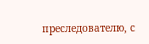преследователю, с